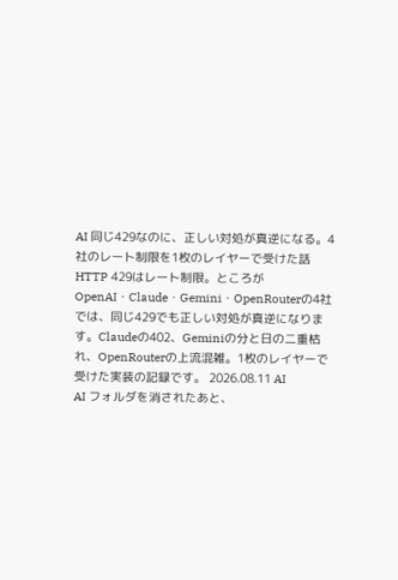AI 同じ429なのに、正しい対処が真逆になる。4社のレート制限を1枚のレイヤーで受けた話 HTTP 429はレート制限。ところがOpenAI・Claude・Gemini・OpenRouterの4社では、同じ429でも正しい対処が真逆になります。Claudeの402、Geminiの分と日の二重枯れ、OpenRouterの上流混雑。1枚のレイヤーで受けた実装の記録です。 2026.08.11 AI
AI フォルダを消されたあと、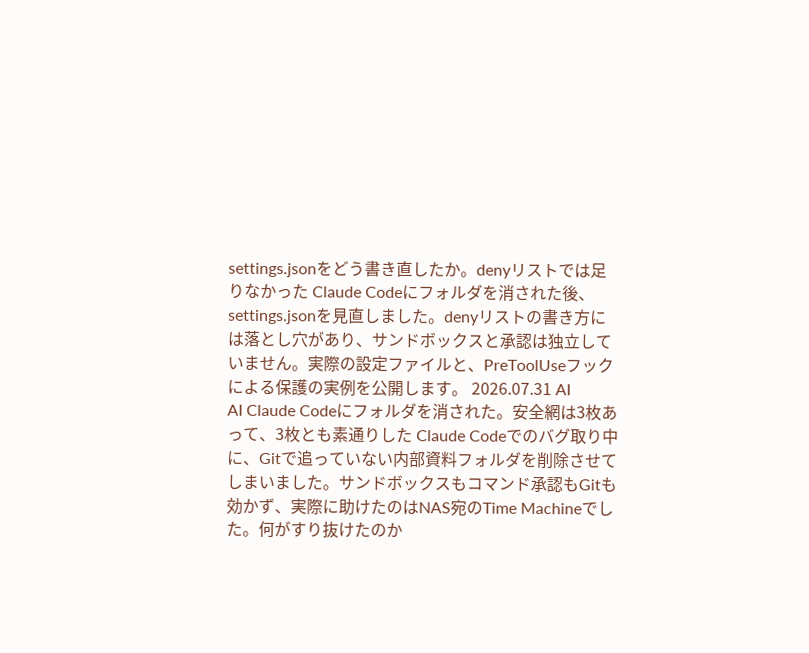settings.jsonをどう書き直したか。denyリストでは足りなかった Claude Codeにフォルダを消された後、settings.jsonを見直しました。denyリストの書き方には落とし穴があり、サンドボックスと承認は独立していません。実際の設定ファイルと、PreToolUseフックによる保護の実例を公開します。 2026.07.31 AI
AI Claude Codeにフォルダを消された。安全網は3枚あって、3枚とも素通りした Claude Codeでのバグ取り中に、Gitで追っていない内部資料フォルダを削除させてしまいました。サンドボックスもコマンド承認もGitも効かず、実際に助けたのはNAS宛のTime Machineでした。何がすり抜けたのか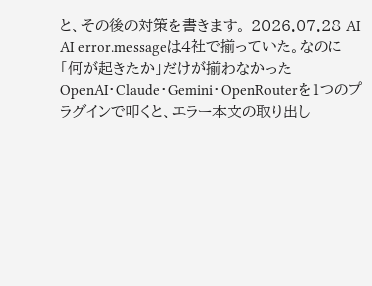と、その後の対策を書きます。 2026.07.28 AI
AI error.messageは4社で揃っていた。なのに「何が起きたか」だけが揃わなかった OpenAI・Claude・Gemini・OpenRouterを1つのプラグインで叩くと、エラー本文の取り出し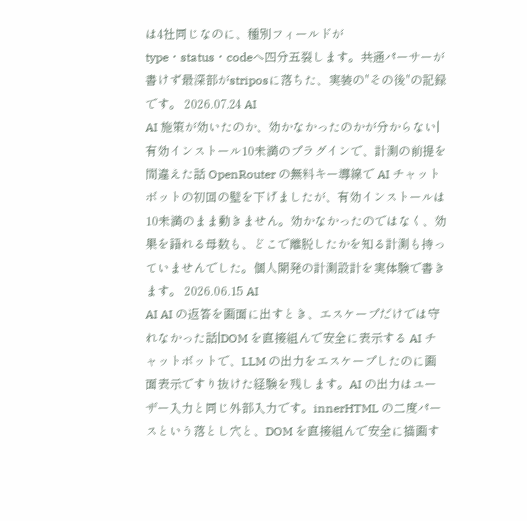は4社同じなのに、種別フィールドがtype・status・codeへ四分五裂します。共通パーサーが書けず最深部がstriposに落ちた、実装の"その後"の記録です。 2026.07.24 AI
AI 施策が効いたのか、効かなかったのかが分からない|有効インストール10未満のプラグインで、計測の前提を間違えた話 OpenRouter の無料キー導線で AI チャットボットの初回の壁を下げましたが、有効インストールは10未満のまま動きません。効かなかったのではなく、効果を語れる母数も、どこで離脱したかを知る計測も持っていませんでした。個人開発の計測設計を実体験で書きます。 2026.06.15 AI
AI AI の返答を画面に出すとき、エスケープだけでは守れなかった話|DOM を直接組んで安全に表示する AI チャットボットで、LLM の出力をエスケープしたのに画面表示ですり抜けた経験を残します。AI の出力はユーザー入力と同じ外部入力です。innerHTML の二度パースという落とし穴と、DOM を直接組んで安全に描画す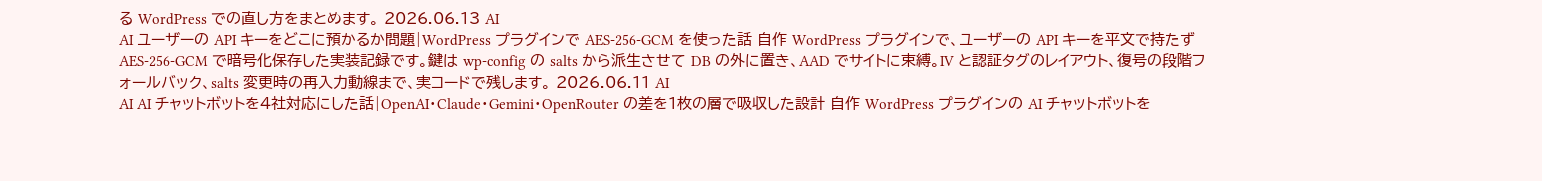る WordPress での直し方をまとめます。 2026.06.13 AI
AI ユーザーの API キーをどこに預かるか問題|WordPress プラグインで AES-256-GCM を使った話 自作 WordPress プラグインで、ユーザーの API キーを平文で持たず AES-256-GCM で暗号化保存した実装記録です。鍵は wp-config の salts から派生させて DB の外に置き、AAD でサイトに束縛。IV と認証タグのレイアウト、復号の段階フォールバック、salts 変更時の再入力動線まで、実コードで残します。 2026.06.11 AI
AI AI チャットボットを4社対応にした話|OpenAI・Claude・Gemini・OpenRouter の差を1枚の層で吸収した設計 自作 WordPress プラグインの AI チャットボットを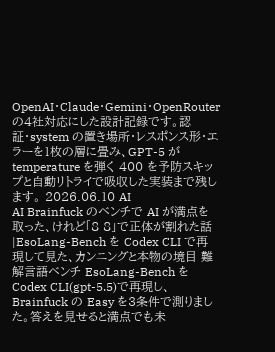OpenAI・Claude・Gemini・OpenRouter の4社対応にした設計記録です。認証・system の置き場所・レスポンス形・エラーを1枚の層に畳み、GPT-5 が temperature を弾く 400 を予防スキップと自動リトライで吸収した実装まで残します。 2026.06.10 AI
AI Brainfuck のベンチで AI が満点を取った、けれど「8 8」で正体が割れた話|EsoLang-Bench を Codex CLI で再現して見た、カンニングと本物の境目 難解言語ベンチ EsoLang-Bench を Codex CLI(gpt-5.5)で再現し、Brainfuck の Easy を3条件で測りました。答えを見せると満点でも未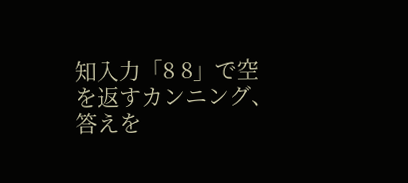知入力「8 8」で空を返すカンニング、答えを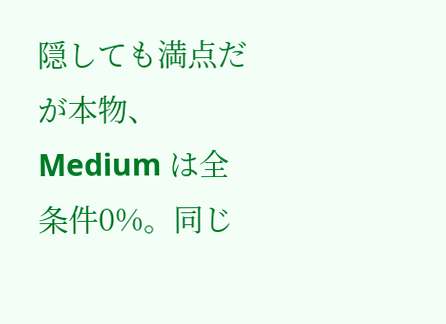隠しても満点だが本物、Medium は全条件0%。同じ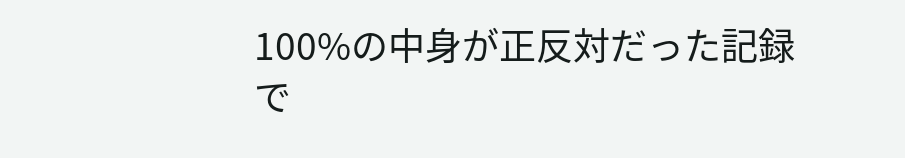100%の中身が正反対だった記録で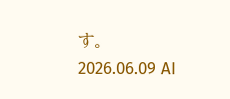す。 2026.06.09 AI